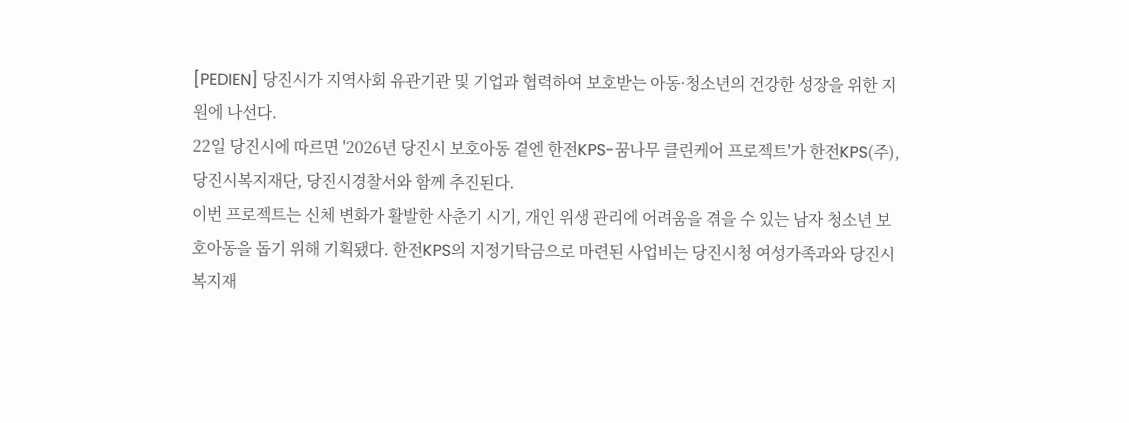[PEDIEN] 당진시가 지역사회 유관기관 및 기업과 협력하여 보호받는 아동·청소년의 건강한 성장을 위한 지원에 나선다.
22일 당진시에 따르면 '2026년 당진시 보호아동 곁엔 한전KPS-꿈나무 클린케어 프로젝트'가 한전KPS(주), 당진시복지재단, 당진시경찰서와 함께 추진된다.
이번 프로젝트는 신체 변화가 활발한 사춘기 시기, 개인 위생 관리에 어려움을 겪을 수 있는 남자 청소년 보호아동을 돕기 위해 기획됐다. 한전KPS의 지정기탁금으로 마련된 사업비는 당진시청 여성가족과와 당진시복지재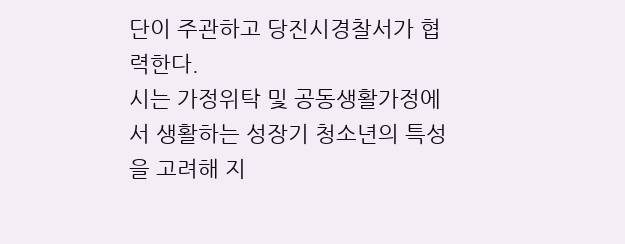단이 주관하고 당진시경찰서가 협력한다.
시는 가정위탁 및 공동생활가정에서 생활하는 성장기 청소년의 특성을 고려해 지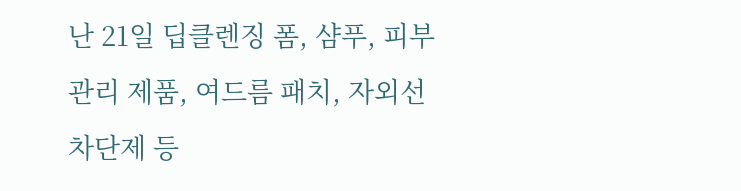난 21일 딥클렌징 폼, 샴푸, 피부관리 제품, 여드름 패치, 자외선 차단제 등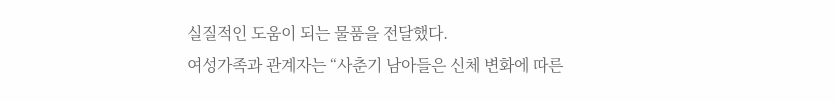실질적인 도움이 되는 물품을 전달했다.
여성가족과 관계자는 “사춘기 남아들은 신체 변화에 따른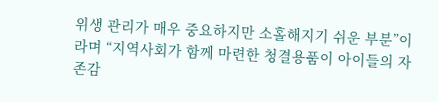위생 관리가 매우 중요하지만 소홀해지기 쉬운 부분”이라며 “지역사회가 함께 마련한 청결용품이 아이들의 자존감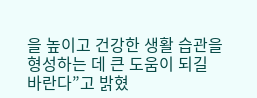을 높이고 건강한 생활 습관을 형성하는 데 큰 도움이 되길 바란다”고 밝혔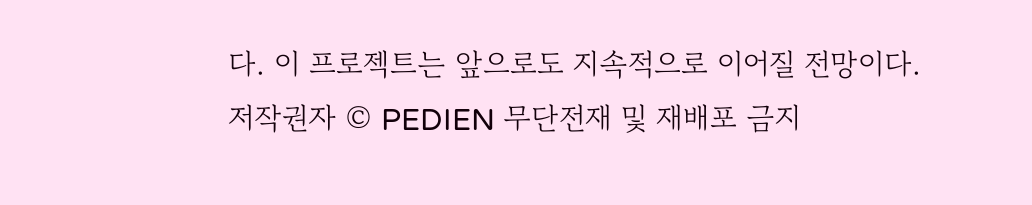다. 이 프로젝트는 앞으로도 지속적으로 이어질 전망이다.
저작권자 © PEDIEN 무단전재 및 재배포 금지